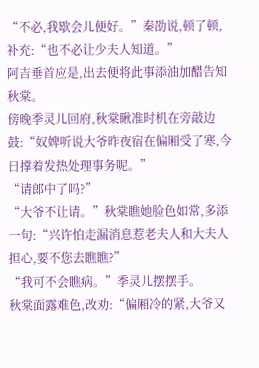“不必,我歇会儿便好。”秦劭说,顿了顿,补充:“也不必让少夫人知道。”
阿吉垂首应是,出去便将此事添油加醋告知秋棠。
傍晚季灵儿回府,秋棠瞅准时机在旁敲边鼓:“奴婢听说大爷昨夜宿在偏厢受了寒,今日撑着发热处理事务呢。”
“请郎中了吗?”
“大爷不让请。”秋棠瞧她脸色如常,多添一句:“兴许怕走漏消息惹老夫人和大夫人担心,要不您去瞧瞧?”
“我可不会瞧病。”季灵儿摆摆手。
秋棠面露难色,改劝:“偏厢冷的紧,大爷又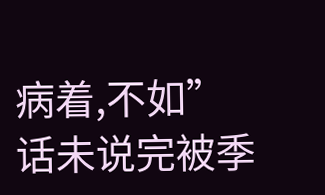病着,不如”
话未说完被季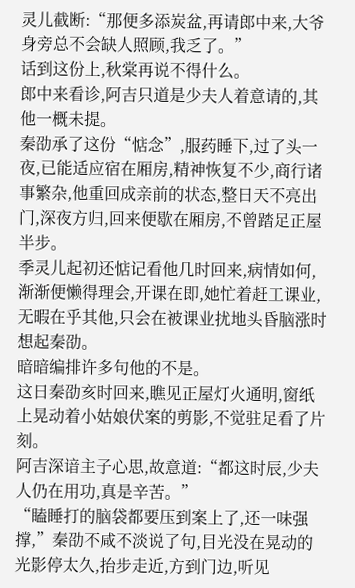灵儿截断:“那便多添炭盆,再请郎中来,大爷身旁总不会缺人照顾,我乏了。”
话到这份上,秋棠再说不得什么。
郎中来看诊,阿吉只道是少夫人着意请的,其他一概未提。
秦劭承了这份“惦念”,服药睡下,过了头一夜,已能适应宿在厢房,精神恢复不少,商行诸事繁杂,他重回成亲前的状态,整日天不亮出门,深夜方归,回来便歇在厢房,不曾踏足正屋半步。
季灵儿起初还惦记看他几时回来,病情如何,渐渐便懒得理会,开课在即,她忙着赶工课业,无暇在乎其他,只会在被课业扰地头昏脑涨时想起秦劭。
暗暗编排许多句他的不是。
这日秦劭亥时回来,瞧见正屋灯火通明,窗纸上晃动着小姑娘伏案的剪影,不觉驻足看了片刻。
阿吉深谙主子心思,故意道:“都这时辰,少夫人仍在用功,真是辛苦。”
“瞌睡打的脑袋都要压到案上了,还一味强撑,”秦劭不咸不淡说了句,目光没在晃动的光影停太久,抬步走近,方到门边,听见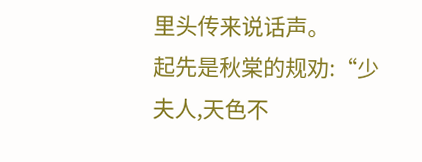里头传来说话声。
起先是秋棠的规劝:“少夫人,天色不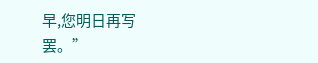早,您明日再写罢。”